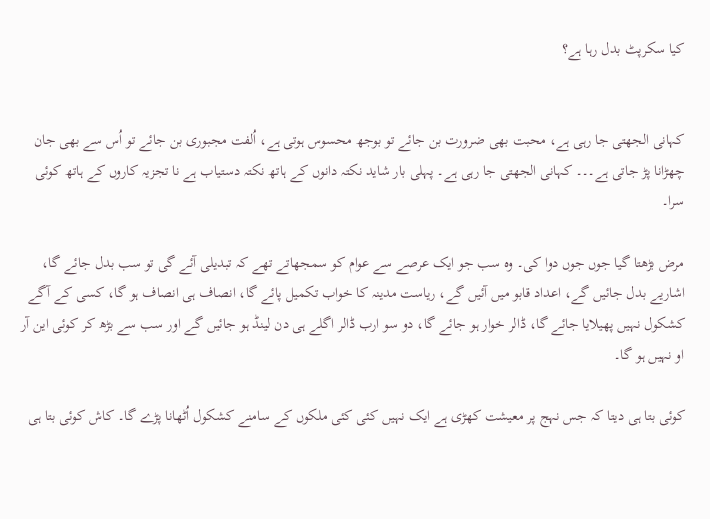کیا سکرپٹ بدل رہا ہے؟


کہانی الجھتی جا رہی ہے، محبت بھی ضرورت بن جائے تو بوجھ محسوس ہوتی ہے، اُلفت مجبوری بن جائے تو اُس سے بھی جان چھڑانا پڑ جاتی ہے۔۔۔ کہانی الجھتی جا رہی ہے۔ پہلی بار شاید نکتہ دانوں کے ہاتھ نکتہ دستیاب ہے نا تجزیہ کاروں کے ہاتھ کوئی سرا۔

مرض بڑھتا گیا جوں جوں دوا کی۔ وہ سب جو ایک عرصے سے عوام کو سمجھاتے تھے کہ تبدیلی آئے گی تو سب بدل جائے گا، اشاریے بدل جائیں گے، اعداد قابو میں آئیں گے، ریاست مدینہ کا خواب تکمیل پائے گا، انصاف ہی انصاف ہو گا، کسی کے آگے کشکول نہیں پھیلایا جائے گا، ڈالر خوار ہو جائے گا، دو سو ارب ڈالر اگلے ہی دن لینڈ ہو جائیں گے اور سب سے بڑھ کر کوئی این آر او نہیں ہو گا۔

کوئی بتا ہی دیتا کہ جس نہج پر معیشت کھڑی ہے ایک نہیں کئی کئی ملکوں کے سامنے کشکول اُٹھانا پڑے گا۔ کاش کوئی بتا ہی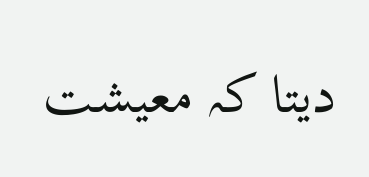دیتا کہ معیشت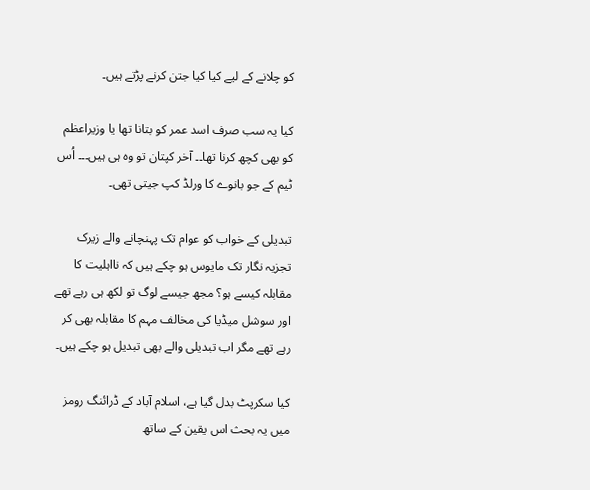کو چلانے کے لیے کیا کیا جتن کرنے پڑتے ہیں۔

کیا یہ سب صرف اسد عمر کو بتانا تھا یا وزیراعظم کو بھی کچھ کرنا تھا۔۔ آخر کپتان تو وہ ہی ہیں۔۔۔ اُس ٹیم کے جو بانوے کا ورلڈ کپ جیتی تھی۔

تبدیلی کے خواب کو عوام تک پہنچانے والے زیرک تجزیہ نگار تک مایوس ہو چکے ہیں کہ نااہلیت کا مقابلہ کیسے ہو؟ مجھ جیسے لوگ تو لکھ ہی رہے تھے اور سوشل میڈیا کی مخالف مہم کا مقابلہ بھی کر رہے تھے مگر اب تبدیلی والے بھی تبدیل ہو چکے ہیں۔

کیا سکرپٹ بدل گیا ہے، اسلام آباد کے ڈرائنگ رومز میں یہ بحث اس یقین کے ساتھ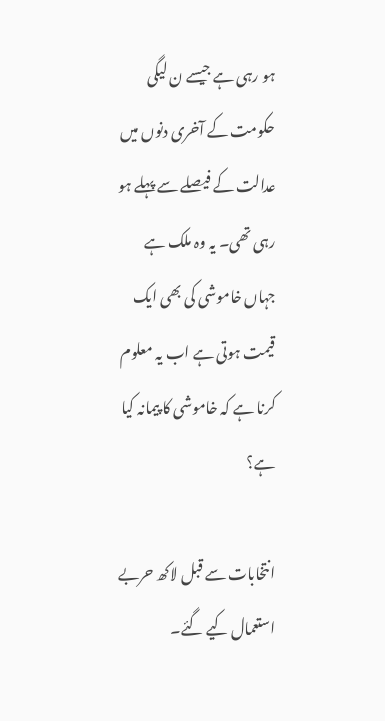ہو رہی ہے جیسے ن لیگی حکومت کے آخری دنوں میں عدالت کے فیصلے سے پہلے ہو رہی تھی۔ یہ وہ ملک ہے جہاں خاموشی کی بھی ایک قیمت ہوتی ہے اب یہ معلوم کرنا ہے کہ خاموشی کا پیمانہ کیا ہے؟

انتخابات سے قبل لاکھ حربے استعمال کیے گئے۔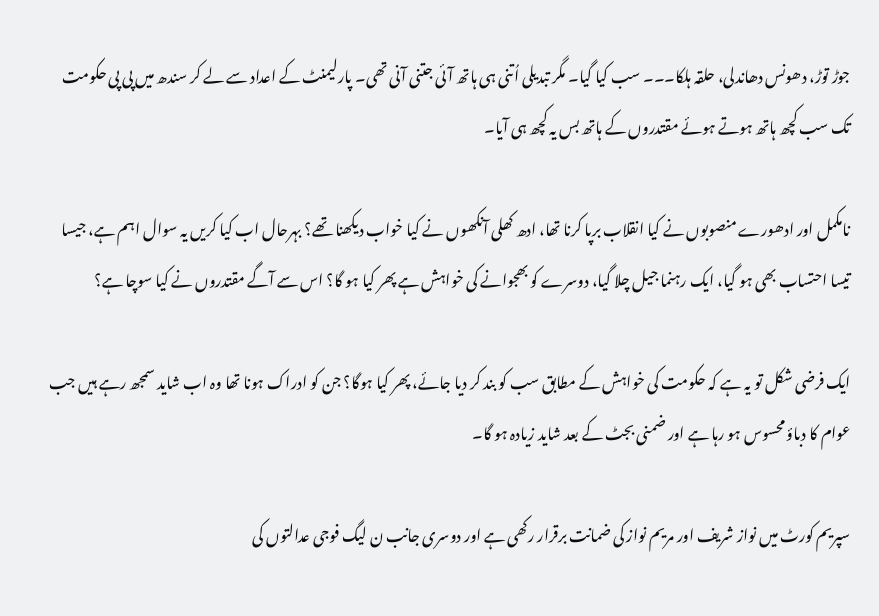جوڑ توڑ، دھونس دھاندلی، حلقہ ہلکا۔۔۔ سب کیا گیا۔ مگر تبدیلی اُتنی ہی ہاتھ آئی جتنی آنی تھی۔ پارلیمنٹ کے اعداد سے لے کر سندھ میں پی پی حکومت تک سب کچھ ہاتھ ہوتے ہوئے مقتدروں کے ہاتھ بس یہ کچھ ہی آیا۔

نامکمل اور ادھورے منصوبوں نے کیا انقلاب برپا کرنا تھا، ادھ کھلی آنکھوں نے کیا خواب دیکھنا تھے؟ بہرحال اب کیا کریں یہ سوال اہم ہے، جیسا تیسا احتساب بھی ہو گیا، ایک رہنما جیل چلا گیا، دوسرے کو بھجوانے کی خواہش ہے پھر کیا ہو گا؟ اس سے آگے مقتدروں نے کیا سوچا ہے؟

ایک فرضی شکل تو یہ ہے کہ حکومت کی خواہش کے مطابق سب کو بند کر دیا جائے، پھر کیا ہوگا؟ جن کو ادراک ہونا تھا وہ اب شاید سمجھ رہے ہیں جب عوام کا دباؤ محسوس ہو رہا ہے اور ضمنی بجٹ کے بعد شاید زیادہ ہو گا۔

سپریم کورٹ میں نواز شریف اور مریم نواز کی ضمانت برقرار رکھی ہے اور دوسری جانب ن لیگ فوجی عدالتوں کی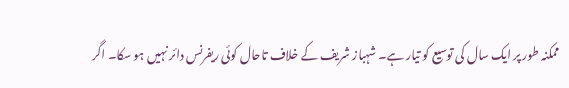ممکنہ طور پر ایک سال کی توسیع کو تیار ہے۔ شہباز شریف کے خلاف تاحال کوئی ریفرنس دائر نہیں ہو سکا۔ اگر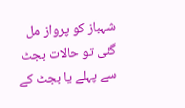شہباز کو پرواز مل گئی تو حالات بجٹ سے پہلے یا بجٹ کے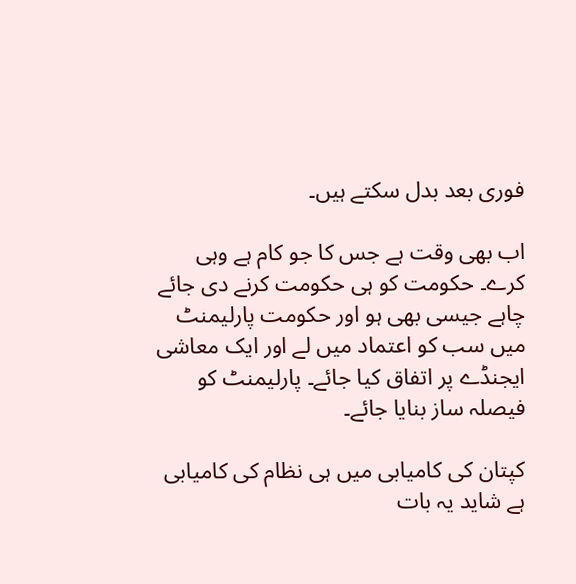فوری بعد بدل سکتے ہیں۔

اب بھی وقت ہے جس کا جو کام ہے وہی کرے۔ حکومت کو ہی حکومت کرنے دی جائے چاہے جیسی بھی ہو اور حکومت پارلیمنٹ میں سب کو اعتماد میں لے اور ایک معاشی ایجنڈے پر اتفاق کیا جائے۔ پارلیمنٹ کو فیصلہ ساز بنایا جائے۔

کپتان کی کامیابی میں ہی نظام کی کامیابی ہے شاید یہ بات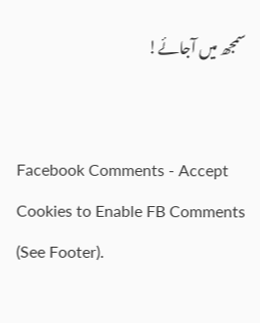سمجھ میں آجائے!


Facebook Comments - Accept Cookies to Enable FB Comments (See Footer).